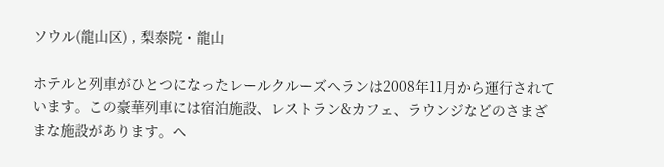ソウル(龍山区) , 梨泰院・龍山

ホテルと列車がひとつになったレールクルーズヘランは2008年11月から運行されています。この豪華列車には宿泊施設、レストラン&カフェ、ラウンジなどのさまざまな施設があります。ヘ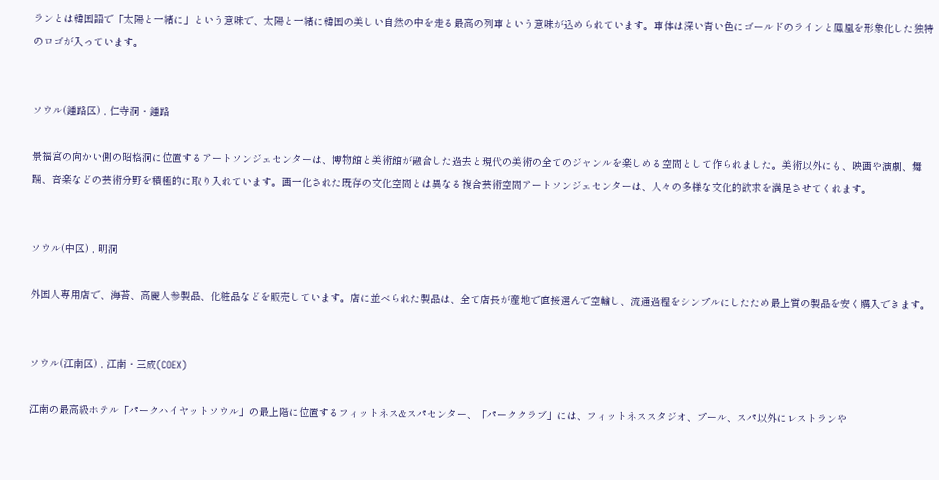ランとは韓国語で「太陽と一緒に」という意味で、太陽と一緒に韓国の美しい自然の中を走る最高の列車という意味が込められています。車体は深い青い色にゴールドのラインと鳳凰を形象化した独特のロゴが入っています。


ソウル(鍾路区) , 仁寺洞・鍾路

景福宮の向かい側の昭格洞に位置するアートソンジェセンターは、博物館と美術館が融合した過去と現代の美術の全てのジャンルを楽しめる空間として作られました。美術以外にも、映画や演劇、舞踊、音楽などの芸術分野を積極的に取り入れています。画一化された既存の文化空間とは異なる複合芸術空間アートソンジェセンターは、人々の多様な文化的欲求を満足させてくれます。


ソウル(中区) , 明洞

外国人専用店で、海苔、高麗人参製品、化粧品などを販売しています。店に並べられた製品は、全て店長が産地で直接選んで空輸し、流通過程をシンプルにしたため最上質の製品を安く購入できます。


ソウル(江南区) , 江南・三成(COEX)

江南の最高級ホテル「パークハイヤットソウル」の最上階に位置するフィットネス&スパセンター、「パーククラブ」には、フィットネススタジオ、プール、スパ以外にレストランや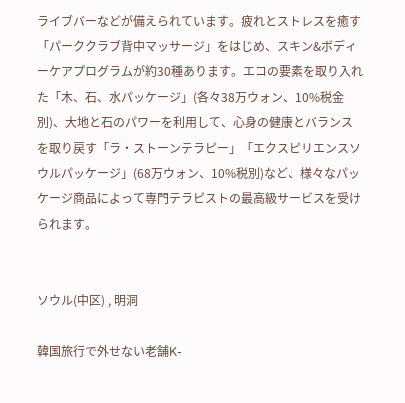ライブバーなどが備えられています。疲れとストレスを癒す「パーククラブ背中マッサージ」をはじめ、スキン&ボディーケアプログラムが約30種あります。エコの要素を取り入れた「木、石、水パッケージ」(各々38万ウォン、10%税金別)、大地と石のパワーを利用して、心身の健康とバランスを取り戻す「ラ・ストーンテラピー」「エクスピリエンスソウルパッケージ」(68万ウォン、10%税別)など、様々なパッケージ商品によって専門テラピストの最高級サービスを受けられます。


ソウル(中区) , 明洞

韓国旅行で外せない老舗K-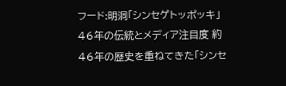フード:明洞「シンセゲトッポッキ」 46年の伝統とメディア注目度 約46年の歴史を重ねてきた「シンセ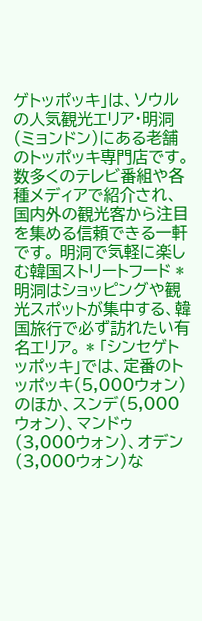ゲトッポッキ」は、ソウルの人気観光エリア・明洞(ミョンドン)にある老舗のトッポッキ専門店です。 数多くのテレビ番組や各種メディアで紹介され、国内外の観光客から注目を集める信頼できる一軒です。 明洞で気軽に楽しむ韓国ストリートフード * 明洞はショッピングや観光スポットが集中する、韓国旅行で必ず訪れたい有名エリア。 * 「シンセゲトッポッキ」では、定番のトッポッキ(5,000ウォン)のほか、スンデ(5,000ウォン)、マンドゥ(3,000ウォン)、オデン(3,000ウォン)な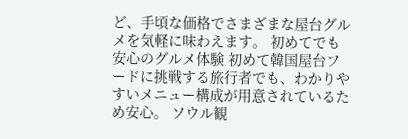ど、手頃な価格でさまざまな屋台グルメを気軽に味わえます。 初めてでも安心のグルメ体験 初めて韓国屋台フードに挑戦する旅行者でも、わかりやすいメニュー構成が用意されているため安心。 ソウル観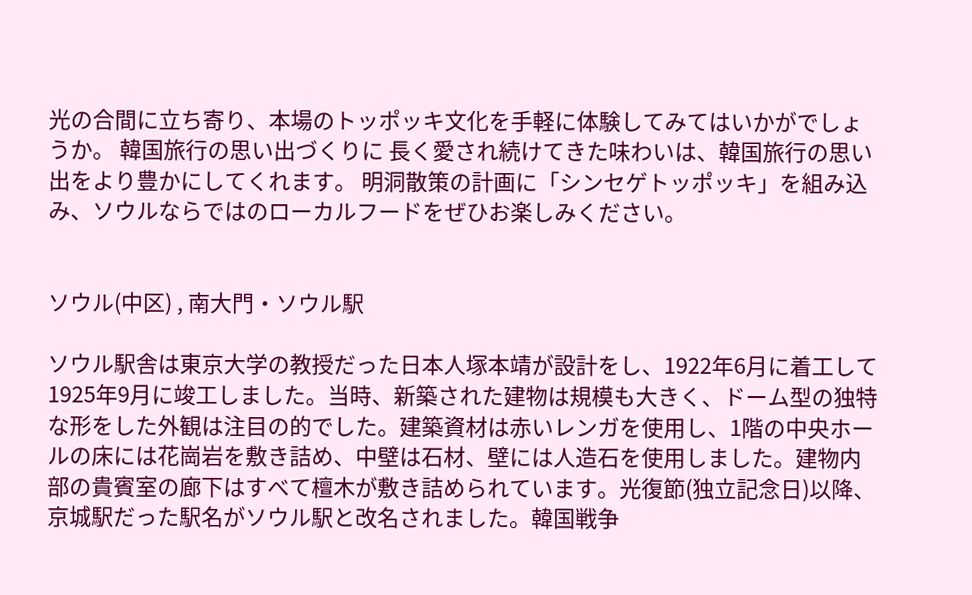光の合間に立ち寄り、本場のトッポッキ文化を手軽に体験してみてはいかがでしょうか。 韓国旅行の思い出づくりに 長く愛され続けてきた味わいは、韓国旅行の思い出をより豊かにしてくれます。 明洞散策の計画に「シンセゲトッポッキ」を組み込み、ソウルならではのローカルフードをぜひお楽しみください。


ソウル(中区) , 南大門・ソウル駅

ソウル駅舎は東京大学の教授だった日本人塚本靖が設計をし、1922年6月に着工して1925年9月に竣工しました。当時、新築された建物は規模も大きく、ドーム型の独特な形をした外観は注目の的でした。建築資材は赤いレンガを使用し、1階の中央ホールの床には花崗岩を敷き詰め、中壁は石材、壁には人造石を使用しました。建物内部の貴賓室の廊下はすべて檀木が敷き詰められています。光復節(独立記念日)以降、京城駅だった駅名がソウル駅と改名されました。韓国戦争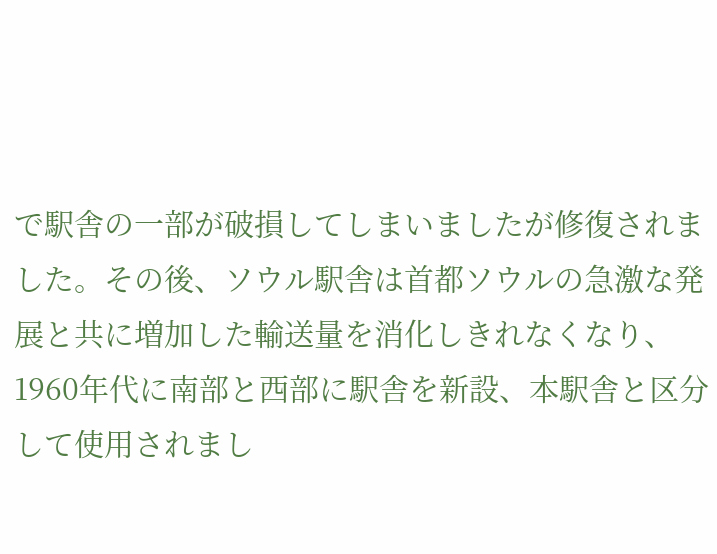で駅舎の一部が破損してしまいましたが修復されました。その後、ソウル駅舎は首都ソウルの急激な発展と共に増加した輸送量を消化しきれなくなり、1960年代に南部と西部に駅舎を新設、本駅舎と区分して使用されまし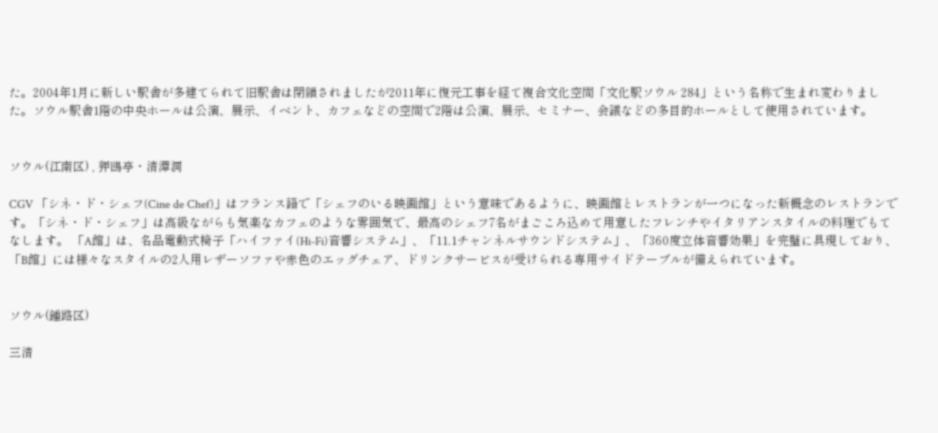た。2004年1月に新しい駅舎が多建てられて旧駅舎は閉鎖されましたが2011年に復元工事を経て複合文化空間「文化駅ソウル 284」という名称で生まれ変わりました。ソウル駅舎1階の中央ホールは公演、展示、イベント、カフェなどの空間で2階は公演、展示、セミナー、会議などの多目的ホールとして使用されています。


ソウル(江南区) , 狎鴎亭・清潭洞

CGV 「シネ・ド・シェフ(Cine de Chef)」はフランス語で「シェフのいる映画館」という意味であるように、映画館とレストランが一つになった新概念のレストランです。「シネ・ド・シェフ」は高級ながらも気楽なカフェのような雰囲気で、最高のシェフ7名がまごころ込めて用意したフレンチやイタリアンスタイルの料理でもてなします。 「A館」は、名品電動式椅子「ハイファイ(Hi-Fi)音響システム」、「11.1チャンネルサウンドシステム」、「360度立体音響効果」を完璧に具現しており、「B館」には様々なスタイルの2人用レザーソファや赤色のエッグチェア、ドリンクサービスが受けられる専用サイドテーブルが備えられています。


ソウル(鍾路区)

三清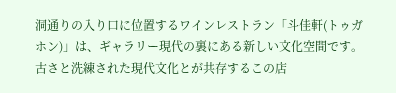洞通りの入り口に位置するワインレストラン「斗佳軒(トゥガホン)」は、ギャラリー現代の裏にある新しい文化空間です。古さと洗練された現代文化とが共存するこの店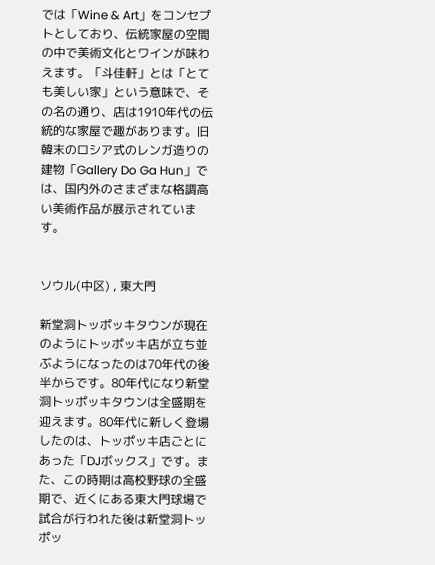では「Wine & Art」をコンセプトとしており、伝統家屋の空間の中で美術文化とワインが味わえます。「斗佳軒」とは「とても美しい家」という意味で、その名の通り、店は1910年代の伝統的な家屋で趣があります。旧韓末のロシア式のレンガ造りの建物「Gallery Do Ga Hun」では、国内外のさまざまな格調高い美術作品が展示されています。


ソウル(中区) , 東大門

新堂洞トッポッキタウンが現在のようにトッポッキ店が立ち並ぶようになったのは70年代の後半からです。80年代になり新堂洞トッポッキタウンは全盛期を迎えます。80年代に新しく登場したのは、トッポッキ店ごとにあった「DJボックス」です。また、この時期は高校野球の全盛期で、近くにある東大門球場で試合が行われた後は新堂洞トッポッ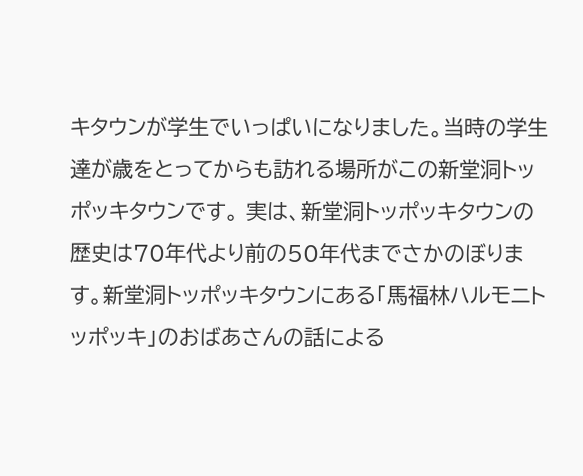キタウンが学生でいっぱいになりました。当時の学生達が歳をとってからも訪れる場所がこの新堂洞トッポッキタウンです。 実は、新堂洞トッポッキタウンの歴史は70年代より前の50年代までさかのぼります。新堂洞トッポッキタウンにある「馬福林ハルモニトッポッキ」のおばあさんの話による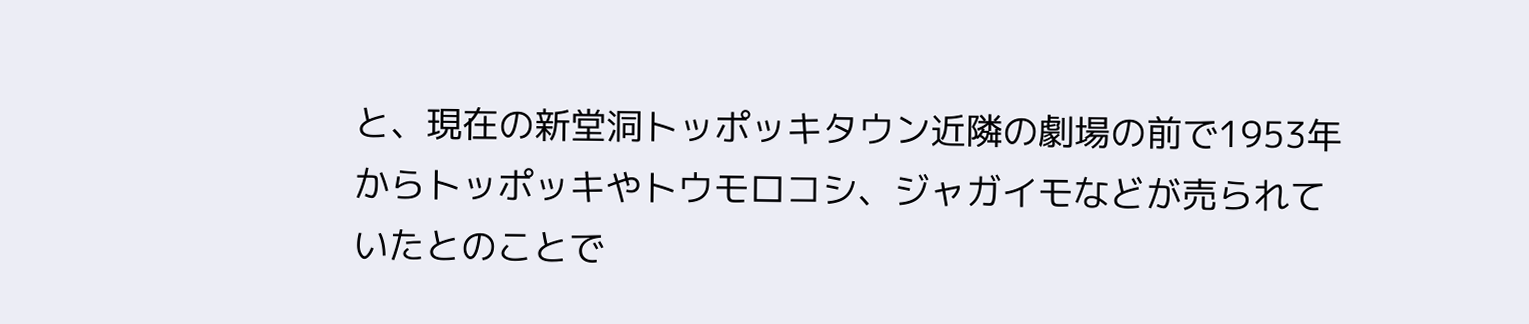と、現在の新堂洞トッポッキタウン近隣の劇場の前で1953年からトッポッキやトウモロコシ、ジャガイモなどが売られていたとのことで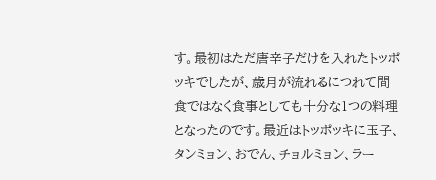す。最初はただ唐辛子だけを入れたトッポッキでしたが、歳月が流れるにつれて間食ではなく食事としても十分な1つの料理となったのです。最近はトッポッキに玉子、タンミョン、おでん、チョルミョン、ラー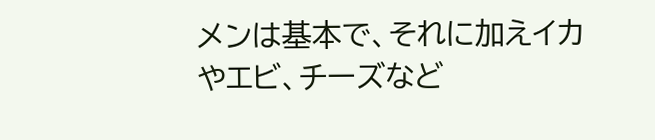メンは基本で、それに加えイカやエビ、チーズなど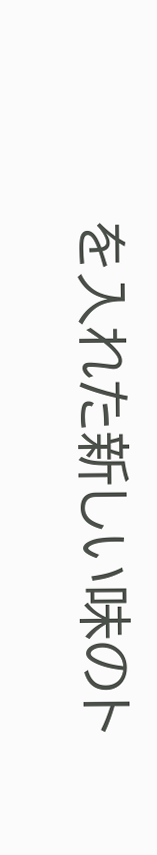を入れた新しい味のト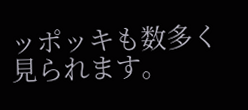ッポッキも数多く見られます。